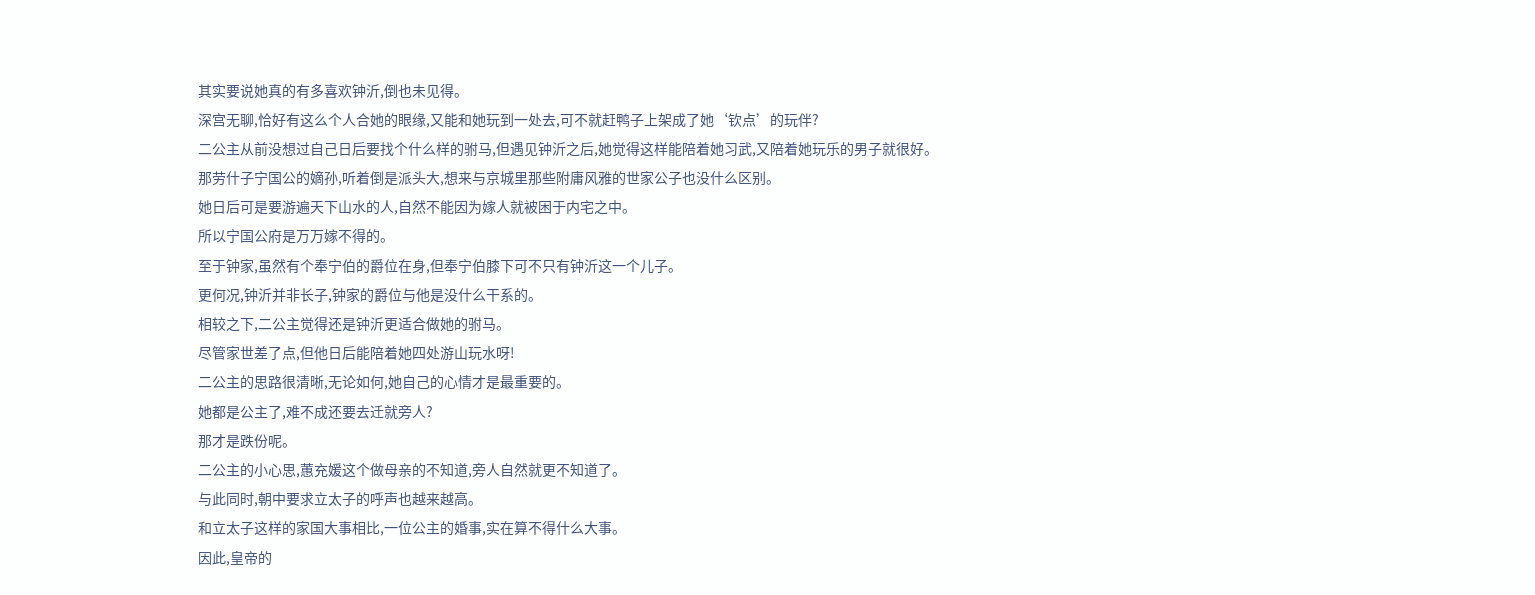其实要说她真的有多喜欢钟沂,倒也未见得。
深宫无聊,恰好有这么个人合她的眼缘,又能和她玩到一处去,可不就赶鸭子上架成了她‘钦点’的玩伴?
二公主从前没想过自己日后要找个什么样的驸马,但遇见钟沂之后,她觉得这样能陪着她习武,又陪着她玩乐的男子就很好。
那劳什子宁国公的嫡孙,听着倒是派头大,想来与京城里那些附庸风雅的世家公子也没什么区别。
她日后可是要游遍天下山水的人,自然不能因为嫁人就被困于内宅之中。
所以宁国公府是万万嫁不得的。
至于钟家,虽然有个奉宁伯的爵位在身,但奉宁伯膝下可不只有钟沂这一个儿子。
更何况,钟沂并非长子,钟家的爵位与他是没什么干系的。
相较之下,二公主觉得还是钟沂更适合做她的驸马。
尽管家世差了点,但他日后能陪着她四处游山玩水呀!
二公主的思路很清晰,无论如何,她自己的心情才是最重要的。
她都是公主了,难不成还要去迁就旁人?
那才是跌份呢。
二公主的小心思,蕙充媛这个做母亲的不知道,旁人自然就更不知道了。
与此同时,朝中要求立太子的呼声也越来越高。
和立太子这样的家国大事相比,一位公主的婚事,实在算不得什么大事。
因此,皇帝的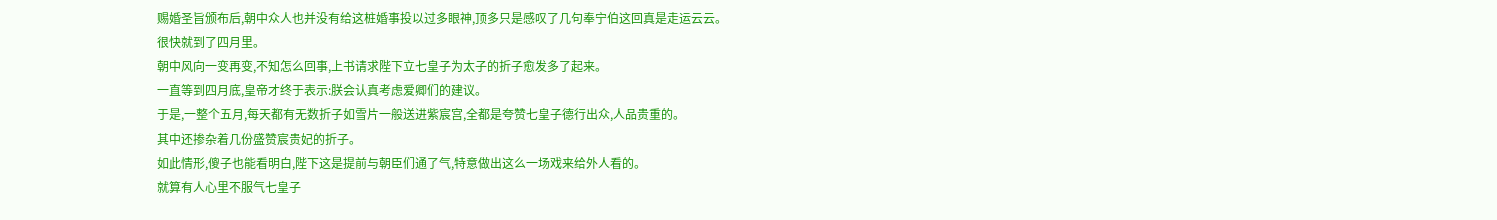赐婚圣旨颁布后,朝中众人也并没有给这桩婚事投以过多眼神,顶多只是感叹了几句奉宁伯这回真是走运云云。
很快就到了四月里。
朝中风向一变再变,不知怎么回事,上书请求陛下立七皇子为太子的折子愈发多了起来。
一直等到四月底,皇帝才终于表示:朕会认真考虑爱卿们的建议。
于是,一整个五月,每天都有无数折子如雪片一般送进紫宸宫,全都是夸赞七皇子德行出众,人品贵重的。
其中还掺杂着几份盛赞宸贵妃的折子。
如此情形,傻子也能看明白,陛下这是提前与朝臣们通了气,特意做出这么一场戏来给外人看的。
就算有人心里不服气七皇子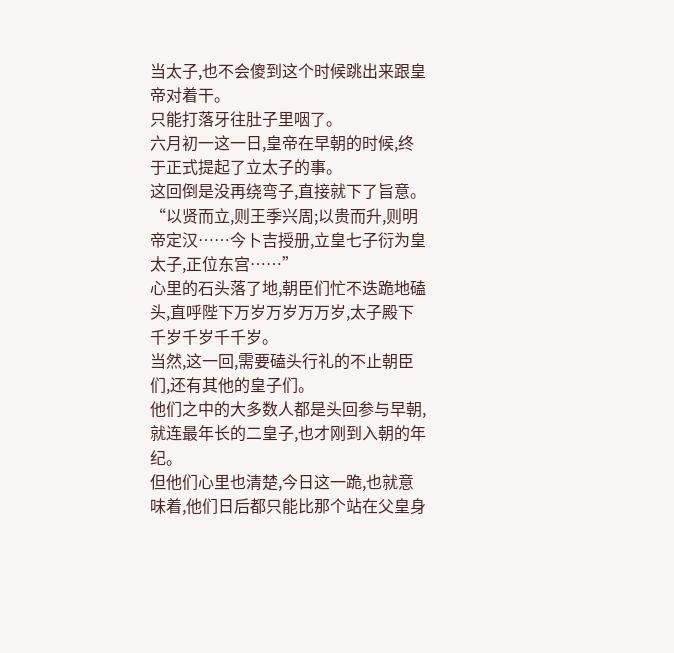当太子,也不会傻到这个时候跳出来跟皇帝对着干。
只能打落牙往肚子里咽了。
六月初一这一日,皇帝在早朝的时候,终于正式提起了立太子的事。
这回倒是没再绕弯子,直接就下了旨意。
“以贤而立,则王季兴周;以贵而升,则明帝定汉……今卜吉授册,立皇七子衍为皇太子,正位东宫……”
心里的石头落了地,朝臣们忙不迭跪地磕头,直呼陛下万岁万岁万万岁,太子殿下千岁千岁千千岁。
当然,这一回,需要磕头行礼的不止朝臣们,还有其他的皇子们。
他们之中的大多数人都是头回参与早朝,就连最年长的二皇子,也才刚到入朝的年纪。
但他们心里也清楚,今日这一跪,也就意味着,他们日后都只能比那个站在父皇身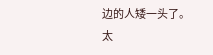边的人矮一头了。
太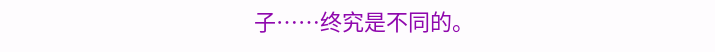子……终究是不同的。